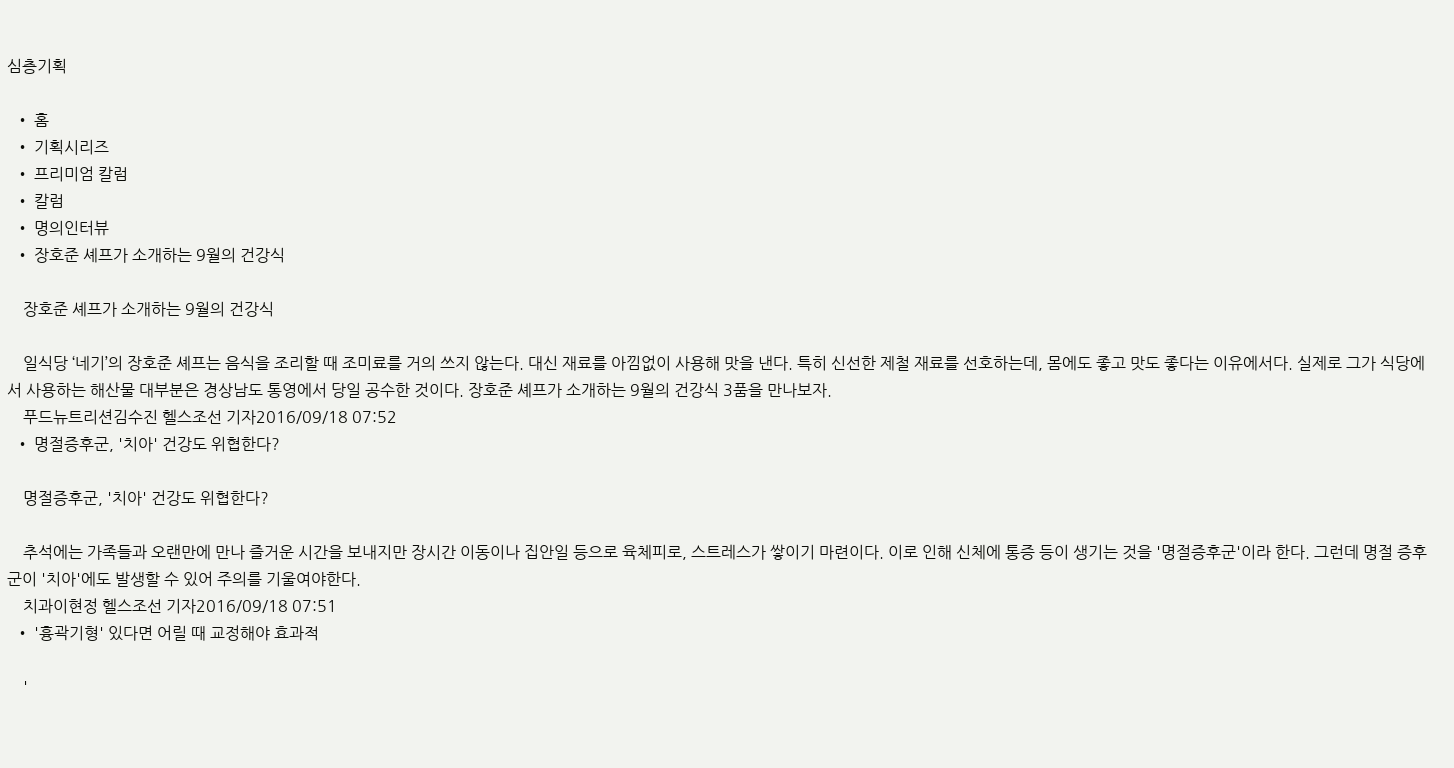심층기획

  • 홈
  • 기획시리즈
  • 프리미엄 칼럼
  • 칼럼
  • 명의인터뷰
  • 장호준 셰프가 소개하는 9월의 건강식

    장호준 셰프가 소개하는 9월의 건강식

    일식당 ‘네기’의 장호준 셰프는 음식을 조리할 때 조미료를 거의 쓰지 않는다. 대신 재료를 아낌없이 사용해 맛을 낸다. 특히 신선한 제철 재료를 선호하는데, 몸에도 좋고 맛도 좋다는 이유에서다. 실제로 그가 식당에서 사용하는 해산물 대부분은 경상남도 통영에서 당일 공수한 것이다. 장호준 셰프가 소개하는 9월의 건강식 3품을 만나보자.
    푸드뉴트리션김수진 헬스조선 기자2016/09/18 07:52
  • 명절증후군, '치아' 건강도 위협한다?

    명절증후군, '치아' 건강도 위협한다?

    추석에는 가족들과 오랜만에 만나 즐거운 시간을 보내지만 장시간 이동이나 집안일 등으로 육체피로, 스트레스가 쌓이기 마련이다. 이로 인해 신체에 통증 등이 생기는 것을 '명절증후군'이라 한다. 그런데 명절 증후군이 '치아'에도 발생할 수 있어 주의를 기울여야한다.
    치과이현정 헬스조선 기자2016/09/18 07:51
  • '흉곽기형' 있다면 어릴 때 교정해야 효과적

    '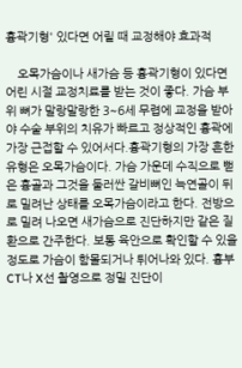흉곽기형' 있다면 어릴 때 교정해야 효과적

    오목가슴이나 새가슴 등 흉곽기형이 있다면 어린 시절 교정치료를 받는 것이 좋다. 가슴 부위 뼈가 말랑말랑한 3~6세 무렵에 교정을 받아야 수술 부위의 치유가 빠르고 정상적인 흉곽에 가장 근접할 수 있어서다.흉곽기형의 가장 흔한 유형은 오목가슴이다. 가슴 가운데 수직으로 뻗은 흉골과 그것을 둘러싼 갈비뼈인 늑연골이 뒤로 밀려난 상태를 오목가슴이라고 한다. 전방으로 밀려 나오면 새가슴으로 진단하지만 같은 질환으로 간주한다. 보통 육안으로 확인할 수 있을 정도로 가슴이 함몰되거나 튀어나와 있다. 흉부 CT나 X선 촬영으로 정밀 진단이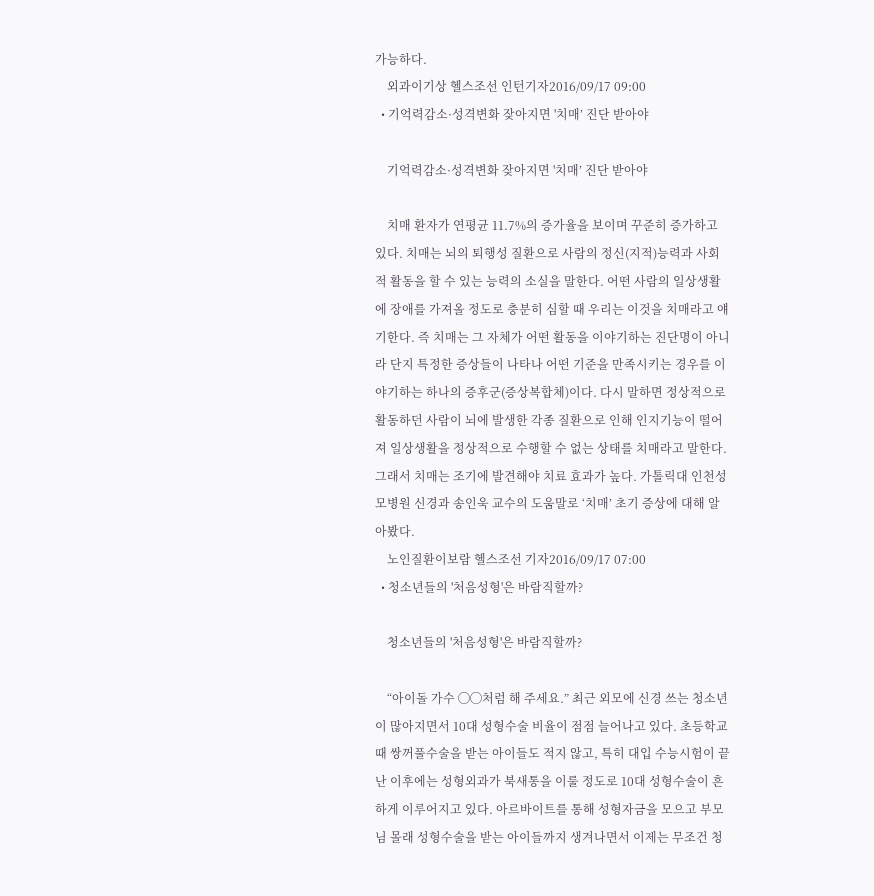가능하다.
    외과이기상 헬스조선 인턴기자2016/09/17 09:00
  • 기억력감소·성격변화 잦아지면 '치매’ 진단 받아야

    기억력감소·성격변화 잦아지면 '치매’ 진단 받아야

    치매 환자가 연평균 11.7%의 증가율을 보이며 꾸준히 증가하고 있다. 치매는 뇌의 퇴행성 질환으로 사람의 정신(지적)능력과 사회적 활동을 할 수 있는 능력의 소실을 말한다. 어떤 사람의 일상생활에 장애를 가져올 정도로 충분히 심할 때 우리는 이것을 치매라고 얘기한다. 즉 치매는 그 자체가 어떤 활동을 이야기하는 진단명이 아니라 단지 특정한 증상들이 나타나 어떤 기준을 만족시키는 경우를 이야기하는 하나의 증후군(증상복합체)이다. 다시 말하면 정상적으로 활동하던 사람이 뇌에 발생한 각종 질환으로 인해 인지기능이 떨어져 일상생활을 정상적으로 수행할 수 없는 상태를 치매라고 말한다. 그래서 치매는 조기에 발견해야 치료 효과가 높다. 가톨릭대 인천성모병원 신경과 송인욱 교수의 도움말로 ‘치매’ 초기 증상에 대해 알아봤다.
    노인질환이보람 헬스조선 기자2016/09/17 07:00
  • 청소년들의 '처음성형'은 바람직할까?

    청소년들의 '처음성형'은 바람직할까?

    “아이돌 가수 ◯◯처럼 해 주세요.” 최근 외모에 신경 쓰는 청소년이 많아지면서 10대 성형수술 비율이 점점 늘어나고 있다. 초등학교 때 쌍꺼풀수술을 받는 아이들도 적지 않고, 특히 대입 수능시험이 끝난 이후에는 성형외과가 북새통을 이룰 정도로 10대 성형수술이 흔하게 이루어지고 있다. 아르바이트를 통해 성형자금을 모으고 부모님 몰래 성형수술을 받는 아이들까지 생겨나면서 이제는 무조건 청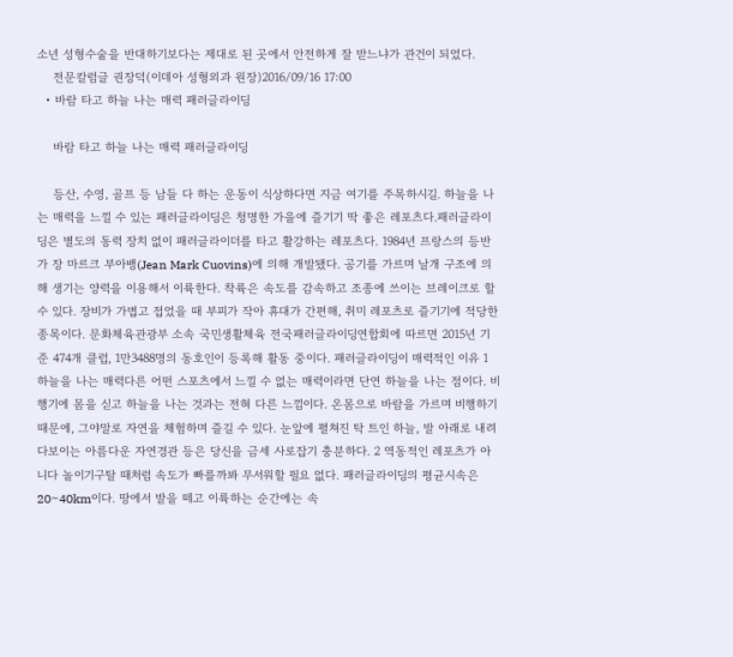소년 성형수술을 반대하기보다는 제대로 된 곳에서 안전하게 잘 받느냐가 관건이 되었다.
    전문칼럼글 권장덕(이데아 성형외과 원장)2016/09/16 17:00
  • 바람 타고 하늘 나는 매력 패러글라이딩

    바람 타고 하늘 나는 매력 패러글라이딩

    등산, 수영, 골프 등 남들 다 하는 운동이 식상하다면 지금 여기를 주목하시길. 하늘을 나는 매력을 느낄 수 있는 패러글라이딩은 청명한 가을에 즐기기 딱 좋은 레포츠다.패러글라이딩은 별도의 동력 장치 없이 패러글라이더를 타고 활강하는 레포츠다. 1984년 프랑스의 등반가 장 마르크 부아뱅(Jean Mark Cuovins)에 의해 개발됐다. 공기를 가르며 날개 구조에 의해 생기는 양력을 이용해서 이륙한다. 착륙은 속도를 감속하고 조종에 쓰이는 브레이크로 할 수 있다. 장비가 가볍고 접었을 때 부피가 작아 휴대가 간편해, 취미 레포츠로 즐기기에 적당한 종목이다. 문화체육관광부 소속 국민생활체육 전국패러글라이딩연합회에 따르면 2015년 기준 474개 클럽, 1만3488명의 동호인이 등록해 활동 중이다. 패러글라이딩이 매력적인 이유 1 하늘을 나는 매력다른 어떤 스포츠에서 느낄 수 없는 매력이라면 단연 하늘을 나는 점이다. 비행기에 몸을 싣고 하늘을 나는 것과는 전혀 다른 느낌이다. 온몸으로 바람을 가르며 비행하기 때문에, 그야말로 자연을 체험하며 즐길 수 있다. 눈앞에 펼쳐진 탁 트인 하늘, 발 아래로 내려다보이는 아름다운 자연경관 등은 당신을 금세 사로잡기 충분하다. 2 역동적인 레포츠가 아니다 놀이기구탈 때처럼 속도가 빠를까봐 무서워할 필요 없다. 패러글라이딩의 평균시속은 20∼40km이다. 땅에서 발을 떼고 이륙하는 순간에는 속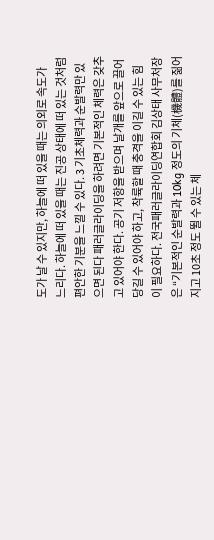도가 날 수 있지만, 하늘에 떠 있을 때는 의외로 속도가 느리다. 하늘에 떠 있을 때는 진공 상태에 떠 있는 것처럼 편안한 기분을 느낄 수 있다. 3 기초체력과 순발력만 있으면 된다 패러글라이딩을 하려면 기본적인 체력은 갖추고 있어야 한다. 공기 저항을 받으며 날개를 앞으로 끌어당길 수 있어야 하고, 착륙할 때 충격을 이길 수 있는 힘이 필요하다. 전국패러글라이딩연합회 김상태 사무처장은 “기본적인 순발력과 10kg 정도의 기체(機體)를 짊어지고 10초 정도 뛸 수 있는 체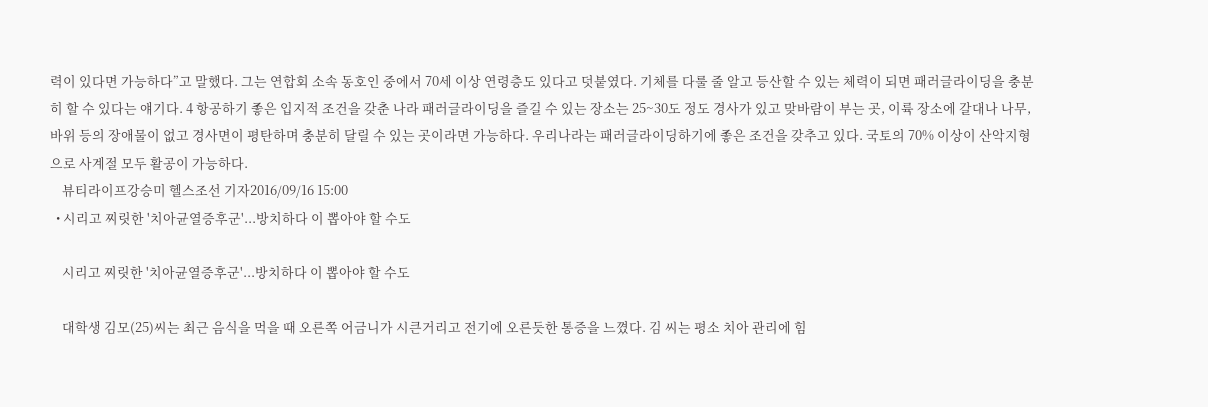력이 있다면 가능하다”고 말했다. 그는 연합회 소속 동호인 중에서 70세 이상 연령층도 있다고 덧붙였다. 기체를 다룰 줄 알고 등산할 수 있는 체력이 되면 패러글라이딩을 충분히 할 수 있다는 얘기다. 4 항공하기 좋은 입지적 조건을 갖춘 나라 패러글라이딩을 즐길 수 있는 장소는 25~30도 정도 경사가 있고 맞바람이 부는 곳, 이륙 장소에 갈대나 나무, 바위 등의 장애물이 없고 경사면이 평탄하며 충분히 달릴 수 있는 곳이라면 가능하다. 우리나라는 패러글라이딩하기에 좋은 조건을 갖추고 있다. 국토의 70% 이상이 산악지형으로 사계절 모두 활공이 가능하다.
    뷰티라이프강승미 헬스조선 기자2016/09/16 15:00
  • 시리고 찌릿한 '치아균열증후군'...방치하다 이 뽑아야 할 수도

    시리고 찌릿한 '치아균열증후군'...방치하다 이 뽑아야 할 수도

    대학생 김모(25)씨는 최근 음식을 먹을 때 오른쪽 어금니가 시큰거리고 전기에 오른듯한 통증을 느꼈다. 김 씨는 평소 치아 관리에 힘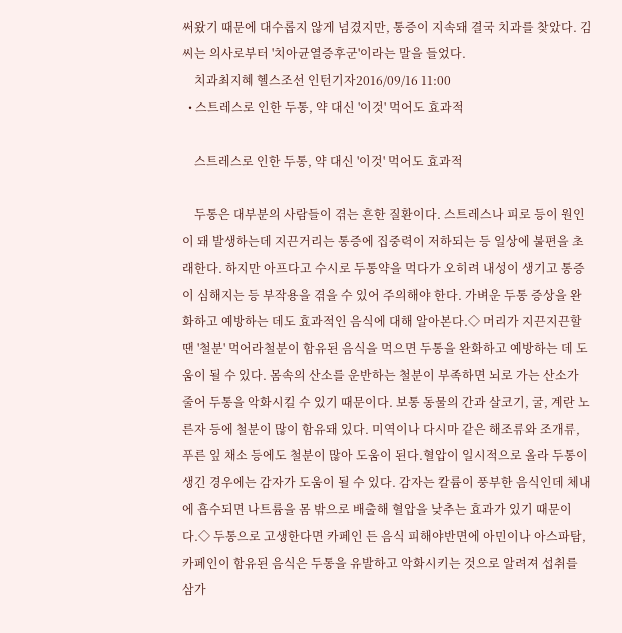써왔기 때문에 대수롭지 않게 넘겼지만, 통증이 지속돼 결국 치과를 찾았다. 김 씨는 의사로부터 '치아균열증후군'이라는 말을 들었다.
    치과최지혜 헬스조선 인턴기자2016/09/16 11:00
  • 스트레스로 인한 두통, 약 대신 '이것' 먹어도 효과적

    스트레스로 인한 두통, 약 대신 '이것' 먹어도 효과적

    두통은 대부분의 사람들이 겪는 흔한 질환이다. 스트레스나 피로 등이 원인이 돼 발생하는데 지끈거리는 통증에 집중력이 저하되는 등 일상에 불편을 초래한다. 하지만 아프다고 수시로 두통약을 먹다가 오히려 내성이 생기고 통증이 심해지는 등 부작용을 겪을 수 있어 주의해야 한다. 가벼운 두통 증상을 완화하고 예방하는 데도 효과적인 음식에 대해 알아본다.◇ 머리가 지끈지끈할 땐 '철분' 먹어라철분이 함유된 음식을 먹으면 두통을 완화하고 예방하는 데 도움이 될 수 있다. 몸속의 산소를 운반하는 철분이 부족하면 뇌로 가는 산소가 줄어 두통을 악화시킬 수 있기 때문이다. 보통 동물의 간과 살코기, 굴, 계란 노른자 등에 철분이 많이 함유돼 있다. 미역이나 다시마 같은 해조류와 조개류, 푸른 잎 채소 등에도 철분이 많아 도움이 된다.혈압이 일시적으로 올라 두통이 생긴 경우에는 감자가 도움이 될 수 있다. 감자는 칼륨이 풍부한 음식인데 체내에 흡수되면 나트륨을 몸 밖으로 배출해 혈압을 낮추는 효과가 있기 때문이다.◇ 두통으로 고생한다면 카페인 든 음식 피해야반면에 아민이나 아스파탐, 카페인이 함유된 음식은 두통을 유발하고 악화시키는 것으로 알려져 섭취를 삼가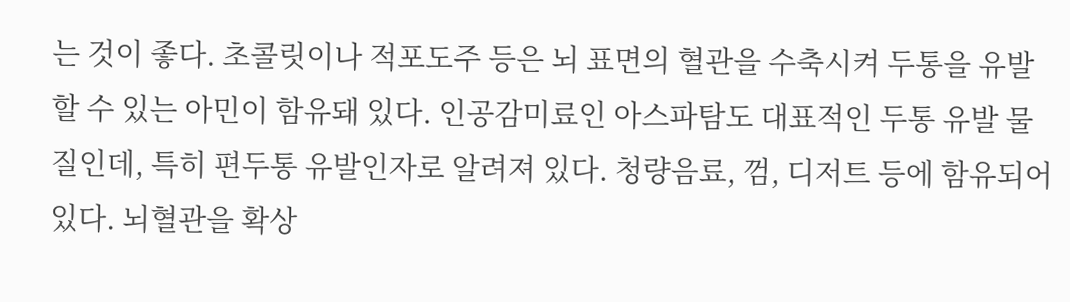는 것이 좋다. 초콜릿이나 적포도주 등은 뇌 표면의 혈관을 수축시켜 두통을 유발할 수 있는 아민이 함유돼 있다. 인공감미료인 아스파탐도 대표적인 두통 유발 물질인데, 특히 편두통 유발인자로 알려져 있다. 청량음료, 껌, 디저트 등에 함유되어 있다. 뇌혈관을 확상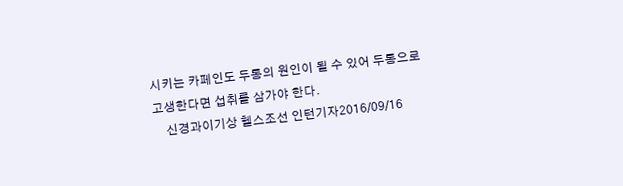시키는 카페인도 두통의 원인이 될 수 있어 두통으로 고생한다면 섭취를 삼가야 한다.
    신경과이기상 헬스조선 인턴기자2016/09/16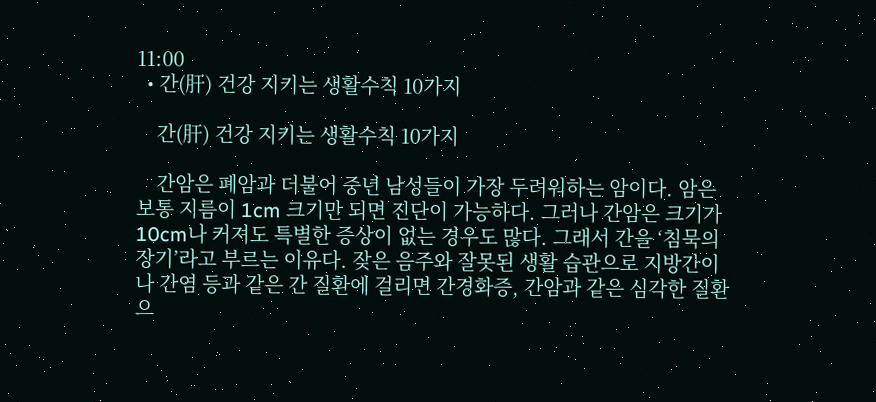11:00
  • 간(肝) 건강 지키는 생활수칙 10가지

    간(肝) 건강 지키는 생활수칙 10가지

    간암은 폐암과 더불어 중년 남성들이 가장 두려워하는 암이다. 암은 보통 지름이 1cm 크기만 되면 진단이 가능하다. 그러나 간암은 크기가 10cm나 커져도 특별한 증상이 없는 경우도 많다. 그래서 간을 ‘침묵의 장기’라고 부르는 이유다. 잦은 음주와 잘못된 생활 습관으로 지방간이나 간염 등과 같은 간 질환에 걸리면 간경화증, 간암과 같은 심각한 질환으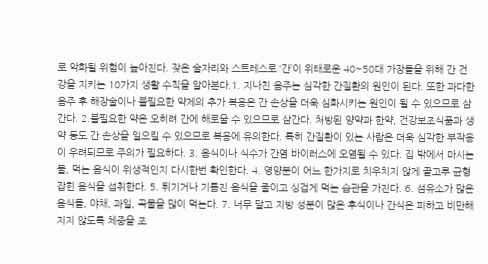로 악화될 위험이 높아진다. 잦은 술자리와 스트레스로 ‘간’이 위태로운 40~50대 가장들을 위해 간 건강을 지키는 10가지 생활 수칙을 알아본다.1. 지나친 음주는 심각한 간질환의 원인이 된다. 또한 과다한 음주 후 해장술이나 불필요한 약제의 추가 복용은 간 손상을 더욱 심화시키는 원인이 될 수 있으므로 삼간다. 2.불필요한 약은 오히려 간에 해로울 수 있으므로 삼간다. 처방된 양약과 한약, 건강보조식품과 생약 등도 간 손상을 일으킬 수 있으므로 복용에 유의한다. 특히 간질환이 있는 사람은 더욱 심각한 부작용이 우려되므로 주의가 필요하다. 3. 음식이나 식수가 간염 바이러스에 오염될 수 있다. 집 밖에서 마시는 물, 먹는 음식이 위생적인지 다시한번 확인한다. 4. 영양분이 어느 한가지로 치우치지 않게 골고루 균형잡힌 음식을 섭취한다. 5. 튀기거나 기름진 음식을 줄이고 싱겁게 먹는 습관을 가진다. 6. 섬유소가 많은 음식들, 야채, 과일, 곡물을 많이 먹는다. 7. 너무 달고 지방 성분이 많은 후식이나 간식은 피하고 비만해지지 않도록 체중을 조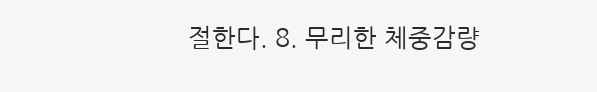절한다. 8. 무리한 체중감량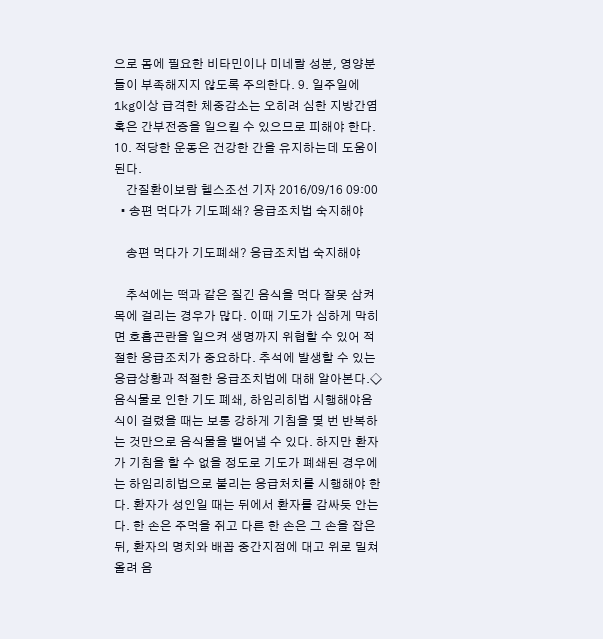으로 몸에 필요한 비타민이나 미네랄 성분, 영양분들이 부족해지지 않도록 주의한다. 9. 일주일에 1kg이상 급격한 체중감소는 오히려 심한 지방간염 혹은 간부전증을 일으킬 수 있으므로 피해야 한다. 10. 적당한 운동은 건강한 간을 유지하는데 도움이 된다.
    간질환이보람 헬스조선 기자 2016/09/16 09:00
  • 송편 먹다가 기도폐쇄? 응급조치법 숙지해야

    송편 먹다가 기도폐쇄? 응급조치법 숙지해야

    추석에는 떡과 같은 질긴 음식을 먹다 잘못 삼켜 목에 걸리는 경우가 많다. 이때 기도가 심하게 막히면 호흡곤란을 일으켜 생명까지 위협할 수 있어 적절한 응급조치가 중요하다. 추석에 발생할 수 있는 응급상황과 적절한 응급조치법에 대해 알아본다.◇ 음식물로 인한 기도 폐쇄, 하임리히법 시행해야음식이 걸렸을 때는 보통 강하게 기침을 몇 번 반복하는 것만으로 음식물을 뱉어낼 수 있다. 하지만 환자가 기침을 할 수 없을 정도로 기도가 폐쇄된 경우에는 하임리히법으로 불리는 응급처치를 시행해야 한다. 환자가 성인일 때는 뒤에서 환자를 감싸듯 안는다. 한 손은 주먹을 쥐고 다른 한 손은 그 손을 잡은 뒤, 환자의 명치와 배꼽 중간지점에 대고 위로 밀쳐 올려 음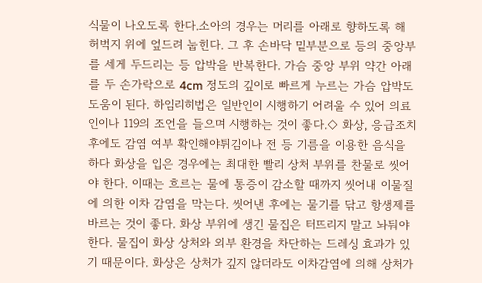식물이 나오도록 한다.소아의 경우는 머리를 아래로 향하도록 해 허벅지 위에 엎드려 눕힌다. 그 후 손바닥 밑부분으로 등의 중앙부를 세게 두드리는 등 압박을 반복한다. 가슴 중앙 부위 약간 아래를 두 손가락으로 4cm 정도의 깊이로 빠르게 누르는 가슴 압박도 도움이 된다. 하임리히법은 일반인이 시행하기 어려울 수 있어 의료인이나 119의 조언을 들으며 시행하는 것이 좋다.◇ 화상, 응급조치 후에도 감염 여부 확인해야튀김이나 전 등 기름을 이용한 음식을 하다 화상을 입은 경우에는 최대한 빨리 상처 부위를 찬물로 씻어야 한다. 이때는 흐르는 물에 통증이 감소할 때까지 씻어내 이물질에 의한 이차 감염을 막는다. 씻어낸 후에는 물기를 닦고 항생제를 바르는 것이 좋다. 화상 부위에 생긴 물집은 터뜨리지 말고 놔둬야 한다. 물집이 화상 상처와 외부 환경을 차단하는 드레싱 효과가 있기 때문이다. 화상은 상처가 깊지 않더라도 이차감염에 의해 상처가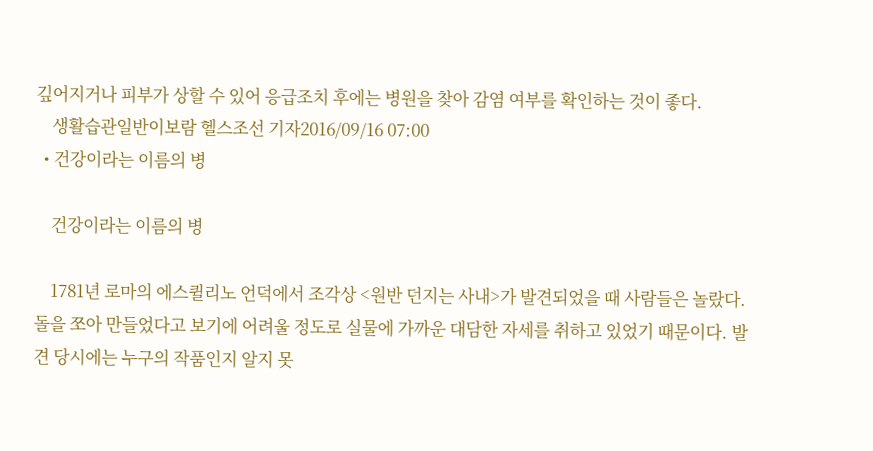깊어지거나 피부가 상할 수 있어 응급조치 후에는 병원을 찾아 감염 여부를 확인하는 것이 좋다.
    생활습관일반이보람 헬스조선 기자2016/09/16 07:00
  • 건강이라는 이름의 병

    건강이라는 이름의 병

    1781년 로마의 에스퀼리노 언덕에서 조각상 <원반 던지는 사내>가 발견되었을 때 사람들은 놀랐다. 돌을 쪼아 만들었다고 보기에 어려울 정도로 실물에 가까운 대담한 자세를 취하고 있었기 때문이다. 발견 당시에는 누구의 작품인지 알지 못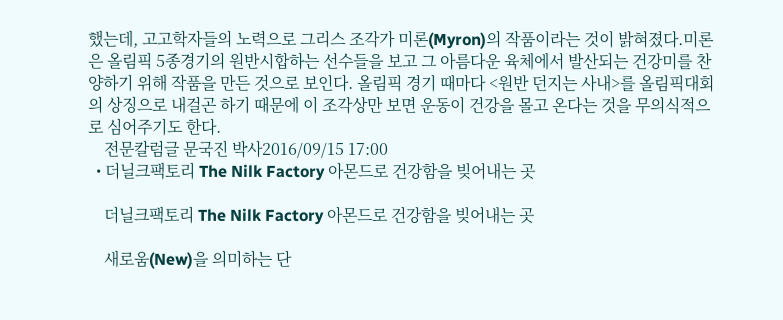했는데, 고고학자들의 노력으로 그리스 조각가 미론(Myron)의 작품이라는 것이 밝혀졌다.미론은 올림픽 5종경기의 원반시합하는 선수들을 보고 그 아름다운 육체에서 발산되는 건강미를 찬양하기 위해 작품을 만든 것으로 보인다. 올림픽 경기 때마다 <원반 던지는 사내>를 올림픽대회의 상징으로 내걸곤 하기 때문에 이 조각상만 보면 운동이 건강을 몰고 온다는 것을 무의식적으로 심어주기도 한다.
    전문칼럼글 문국진 박사2016/09/15 17:00
  • 더닐크팩토리 The Nilk Factory 아몬드로 건강함을 빚어내는 곳

    더닐크팩토리 The Nilk Factory 아몬드로 건강함을 빚어내는 곳

    새로움(New)을 의미하는 단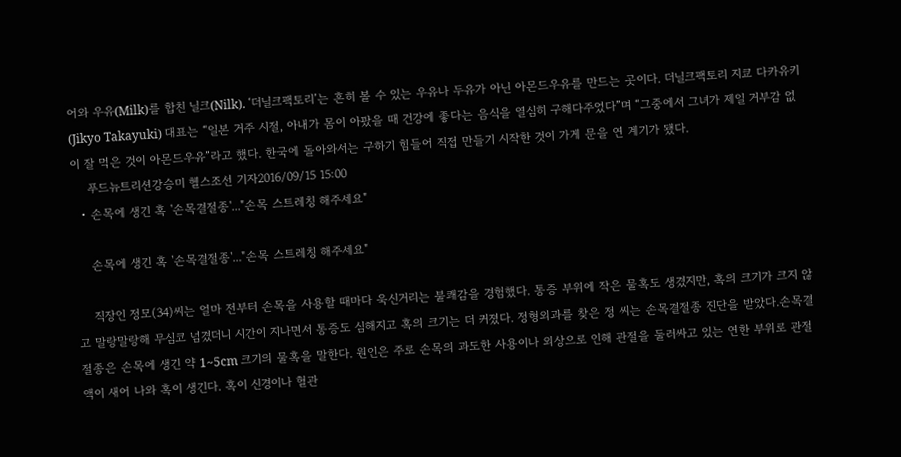어와 우유(Milk)를 합친 닐크(Nilk). ‘더닐크팩토리’는 흔히 볼 수 있는 우유나 두유가 아닌 아몬드우유를 만드는 곳이다. 더닐크팩토리 지쿄 다카유키(Jikyo Takayuki) 대표는 “일본 거주 시절, 아내가 몸이 아팠을 때 건강에 좋다는 음식을 열심히 구해다주었다”며 “그중에서 그녀가 제일 거부감 없이 잘 먹은 것이 아몬드우유”라고 했다. 한국에 돌아와서는 구하기 힘들어 직접 만들기 시작한 것이 가게 문을 연 계기가 됐다.
    푸드뉴트리션강승미 헬스조선 기자2016/09/15 15:00
  • 손목에 생긴 혹 '손목결절종'..."손목 스트레칭 해주세요"

    손목에 생긴 혹 '손목결절종'..."손목 스트레칭 해주세요"

    직장인 정모(34)씨는 얼마 전부터 손목을 사용할 때마다 욱신거리는 불쾌감을 경험했다. 통증 부위에 작은 물혹도 생겼지만, 혹의 크기가 크지 않고 말랑말랑해 무심코 넘겼더니 시간이 지나면서 통증도 심해지고 혹의 크기는 더 커졌다. 정형외과를 찾은 정 씨는 손목결절종 진단을 받았다.손목결절종은 손목에 생긴 약 1~5cm 크기의 물혹을 말한다. 원인은 주로 손목의 과도한 사용이나 외상으로 인해 관절을 둘러싸고 있는 연한 부위로 관절액이 새어 나와 혹이 생긴다. 혹이 신경이나 혈관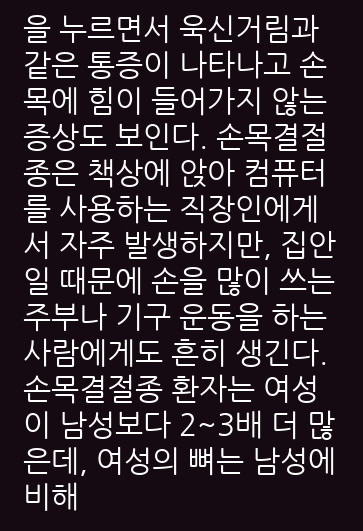을 누르면서 욱신거림과 같은 통증이 나타나고 손목에 힘이 들어가지 않는 증상도 보인다. 손목결절종은 책상에 앉아 컴퓨터를 사용하는 직장인에게서 자주 발생하지만, 집안일 때문에 손을 많이 쓰는 주부나 기구 운동을 하는 사람에게도 흔히 생긴다. 손목결절종 환자는 여성이 남성보다 2~3배 더 많은데, 여성의 뼈는 남성에 비해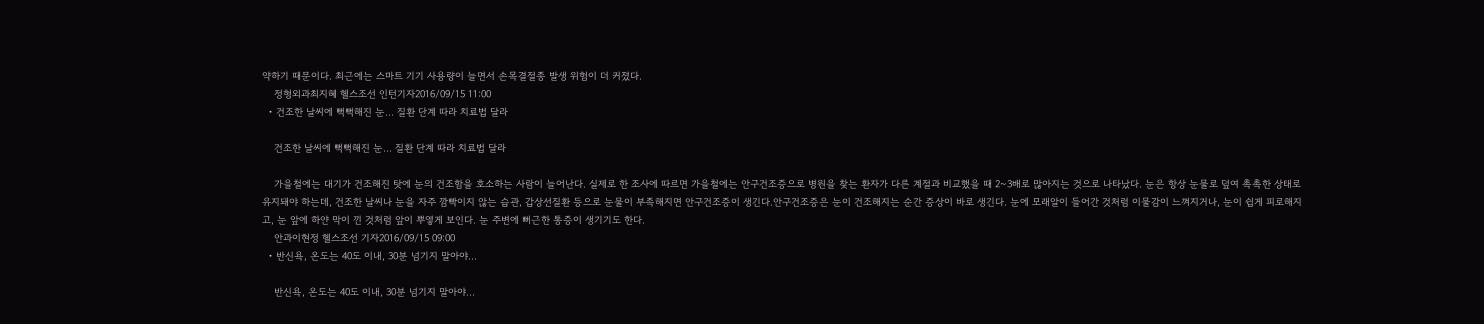약하기 때문이다. 최근에는 스마트 기기 사용량이 늘면서 손목결절종 발생 위험이 더 커졌다.
    정형외과최지혜 헬스조선 인턴기자2016/09/15 11:00
  • 건조한 날씨에 뻑뻑해진 눈… 질환 단계 따라 치료법 달라

    건조한 날씨에 뻑뻑해진 눈… 질환 단계 따라 치료법 달라

    가을철에는 대기가 건조해진 탓에 눈의 건조함을 호소하는 사람이 늘어난다. 실제로 한 조사에 따르면 가을철에는 안구건조증으로 병원을 찾는 환자가 다른 계절과 비교했을 때 2~3배로 많아지는 것으로 나타났다. 눈은 항상 눈물로 덮여 촉촉한 상태로 유지돼야 하는데, 건조한 날씨나 눈을 자주 깜빡이지 않는 습관, 갑상선질환 등으로 눈물이 부족해지면 안구건조증이 생긴다.안구건조증은 눈이 건조해지는 순간 증상이 바로 생긴다. 눈에 모래알이 들어간 것처럼 이물감이 느껴지거나, 눈이 쉽게 피로해지고, 눈 앞에 하얀 막이 낀 것처럼 앞이 뿌옇게 보인다. 눈 주변에 뻐근한 통증이 생기기도 한다.
    안과이현정 헬스조선 기자2016/09/15 09:00
  • 반신욕, 온도는 40도 이내, 30분 넘기지 말아야...

    반신욕, 온도는 40도 이내, 30분 넘기지 말아야...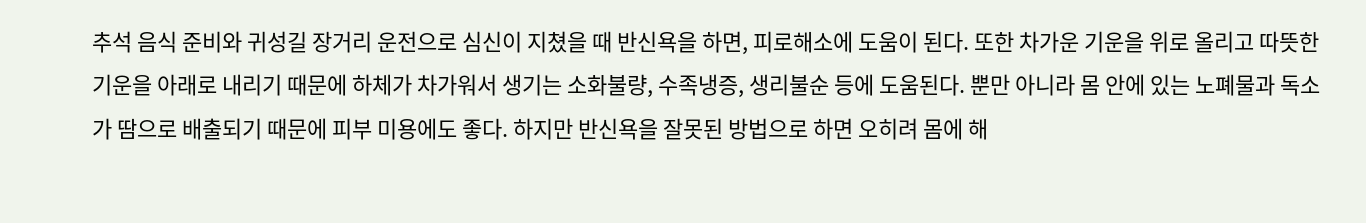추석 음식 준비와 귀성길 장거리 운전으로 심신이 지쳤을 때 반신욕을 하면, 피로해소에 도움이 된다. 또한 차가운 기운을 위로 올리고 따뜻한 기운을 아래로 내리기 때문에 하체가 차가워서 생기는 소화불량, 수족냉증, 생리불순 등에 도움된다. 뿐만 아니라 몸 안에 있는 노폐물과 독소가 땀으로 배출되기 때문에 피부 미용에도 좋다. 하지만 반신욕을 잘못된 방법으로 하면 오히려 몸에 해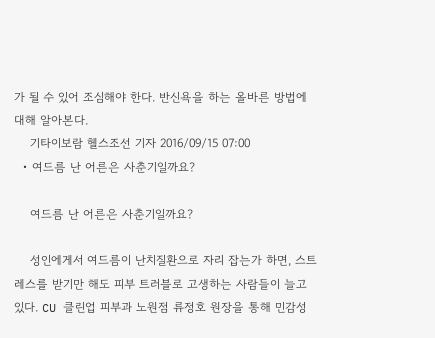가 될 수 있어 조심해야 한다. 반신욕을 하는 올바른 방법에 대해 알아본다.
    기타이보람 헬스조선 기자 2016/09/15 07:00
  • 여드름 난 어른은 사춘기일까요?

    여드름 난 어른은 사춘기일까요?

    성인에게서 여드름이 난치질환으로 자리 잡는가 하면, 스트레스를 받기만 해도 피부 트러블로 고생하는 사람들이 늘고 있다. CU 클린업 피부과 노원점 류정호 원장을 통해 민감성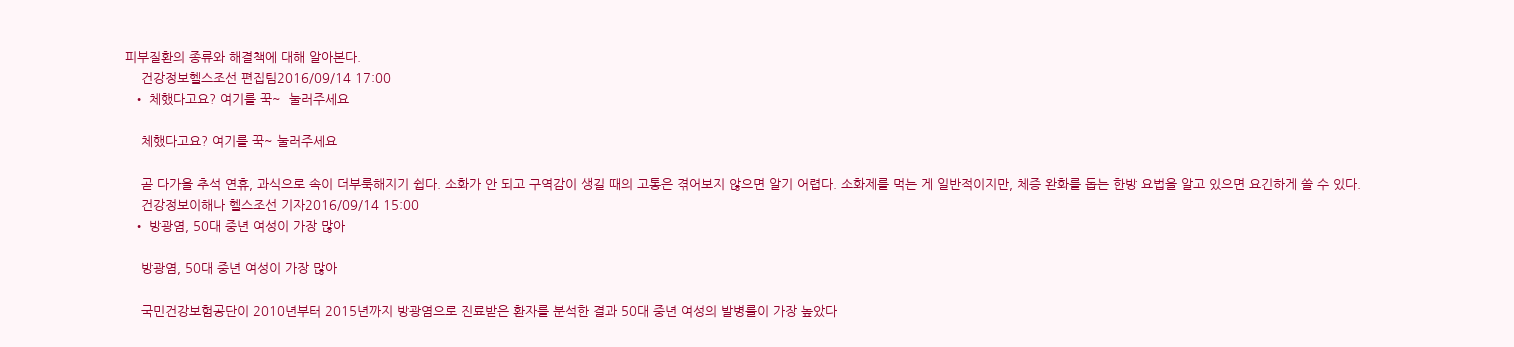피부질환의 종류와 해결책에 대해 알아본다.
    건강정보헬스조선 편집팀2016/09/14 17:00
  • 체했다고요? 여기를 꾹~  눌러주세요

    체했다고요? 여기를 꾹~ 눌러주세요

    곧 다가올 추석 연휴, 과식으로 속이 더부룩해지기 쉽다. 소화가 안 되고 구역감이 생길 때의 고통은 겪어보지 않으면 알기 어렵다. 소화제를 먹는 게 일반적이지만, 체증 완화를 돕는 한방 요법을 알고 있으면 요긴하게 쓸 수 있다.
    건강정보이해나 헬스조선 기자2016/09/14 15:00
  • 방광염, 50대 중년 여성이 가장 많아

    방광염, 50대 중년 여성이 가장 많아

    국민건강보험공단이 2010년부터 2015년까지 방광염으로 진료받은 환자를 분석한 결과 50대 중년 여성의 발병률이 가장 높았다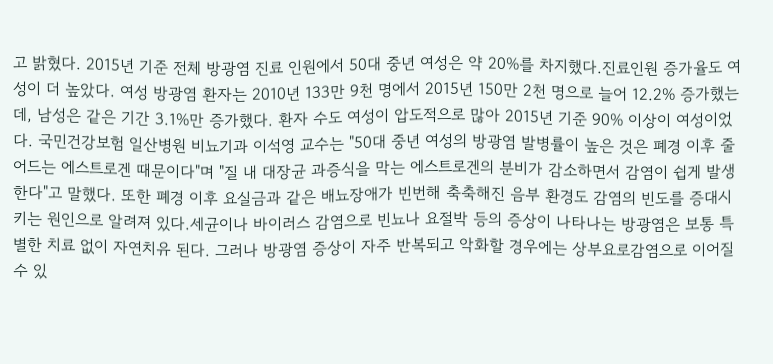고 밝혔다. 2015년 기준 전체 방광염 진료 인원에서 50대 중년 여성은 약 20%를 차지했다.진료인원 증가율도 여성이 더 높았다. 여성 방광염 환자는 2010년 133만 9천 명에서 2015년 150만 2천 명으로 늘어 12.2% 증가했는데, 남성은 같은 기간 3.1%만 증가했다. 환자 수도 여성이 압도적으로 많아 2015년 기준 90% 이상이 여성이었다. 국민건강보험 일산병원 비뇨기과 이석영 교수는 "50대 중년 여성의 방광염 발병률이 높은 것은 폐경 이후 줄어드는 에스트로겐 때문이다"며 "질 내 대장균 과증식을 막는 에스트로겐의 분비가 감소하면서 감염이 쉽게 발생한다"고 말했다. 또한 폐경 이후 요실금과 같은 배뇨장애가 빈번해 축축해진 음부 환경도 감염의 빈도를 증대시키는 원인으로 알려져 있다.세균이나 바이러스 감염으로 빈뇨나 요절박 등의 증상이 나타나는 방광염은 보통 특별한 치료 없이 자연치유 된다. 그러나 방광염 증상이 자주 반복되고 악화할 경우에는 상부요로감염으로 이어질 수 있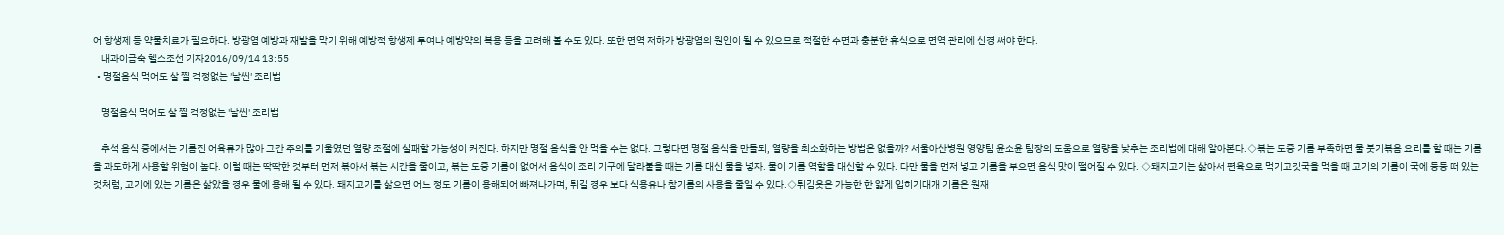어 항생제 등 약물치료가 필요하다. 방광염 예방과 재발을 막기 위해 예방적 항생제 투여나 예방약의 복용 등을 고려해 볼 수도 있다. 또한 면역 저하가 방광염의 원인이 될 수 있으므로 적절한 수면과 충분한 휴식으로 면역 관리에 신경 써야 한다.
    내과이금숙 헬스조선 기자2016/09/14 13:55
  • 명절음식 먹어도 살 찔 걱정없는 '날씬' 조리법

    명절음식 먹어도 살 찔 걱정없는 '날씬' 조리법

    추석 음식 중에서는 기름진 어육류가 많아 그간 주의를 기울였던 열량 조절에 실패할 가능성이 커진다. 하지만 명절 음식을 안 먹을 수는 없다. 그렇다면 명절 음식을 만들되, 열량을 최소화하는 방법은 없을까? 서울아산병원 영양팀 윤소윤 팀장의 도움으로 열량을 낮추는 조리법에 대해 알아본다.◇볶는 도중 기름 부족하면 물 붓기볶음 요리를 할 때는 기름을 과도하게 사용할 위험이 높다. 이럴 때는 딱딱한 것부터 먼저 볶아서 볶는 시간을 줄이고, 볶는 도중 기름이 없어서 음식이 조리 기구에 달라붙을 때는 기름 대신 물을 넣자. 물이 기름 역할을 대신할 수 있다. 다만 물을 먼저 넣고 기름을 부으면 음식 맛이 떨어질 수 있다. ◇돼지고기는 삶아서 편육으로 먹기고깃국을 먹을 때 고기의 기름이 국에 둥둥 떠 있는 것처럼, 고기에 있는 기름은 삶았을 경우 물에 용해 될 수 있다. 돼지고기를 삶으면 어느 정도 기름이 용해되어 빠져나가며, 튀길 경우 보다 식용유나 참기름의 사용을 줄일 수 있다.◇튀김옷은 가능한 한 얇게 입히기대개 기름은 원재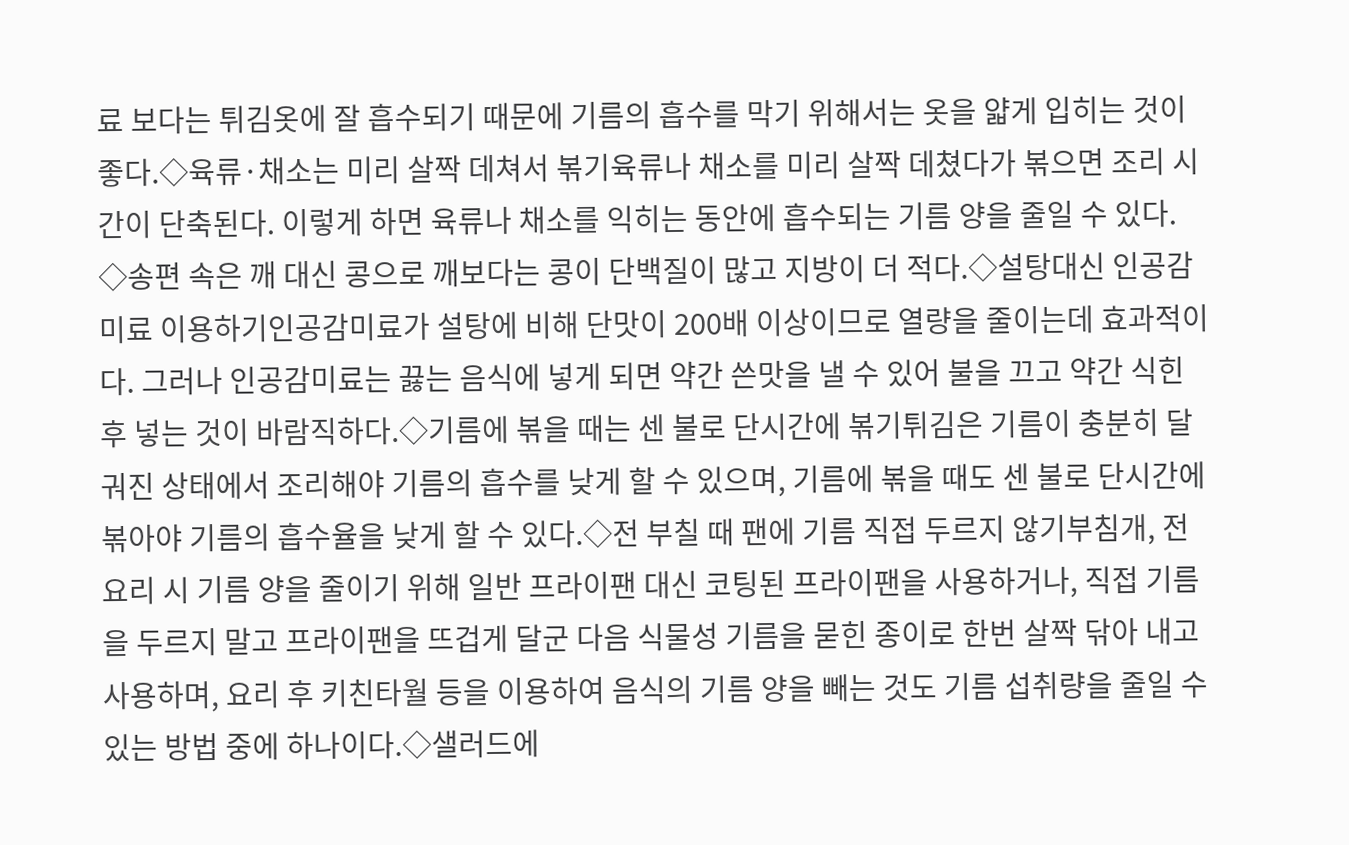료 보다는 튀김옷에 잘 흡수되기 때문에 기름의 흡수를 막기 위해서는 옷을 얇게 입히는 것이 좋다.◇육류·채소는 미리 살짝 데쳐서 볶기육류나 채소를 미리 살짝 데쳤다가 볶으면 조리 시간이 단축된다. 이렇게 하면 육류나 채소를 익히는 동안에 흡수되는 기름 양을 줄일 수 있다. ◇송편 속은 깨 대신 콩으로 깨보다는 콩이 단백질이 많고 지방이 더 적다.◇설탕대신 인공감미료 이용하기인공감미료가 설탕에 비해 단맛이 200배 이상이므로 열량을 줄이는데 효과적이다. 그러나 인공감미료는 끓는 음식에 넣게 되면 약간 쓴맛을 낼 수 있어 불을 끄고 약간 식힌 후 넣는 것이 바람직하다.◇기름에 볶을 때는 센 불로 단시간에 볶기튀김은 기름이 충분히 달궈진 상태에서 조리해야 기름의 흡수를 낮게 할 수 있으며, 기름에 볶을 때도 센 불로 단시간에 볶아야 기름의 흡수율을 낮게 할 수 있다.◇전 부칠 때 팬에 기름 직접 두르지 않기부침개, 전 요리 시 기름 양을 줄이기 위해 일반 프라이팬 대신 코팅된 프라이팬을 사용하거나, 직접 기름을 두르지 말고 프라이팬을 뜨겁게 달군 다음 식물성 기름을 묻힌 종이로 한번 살짝 닦아 내고 사용하며, 요리 후 키친타월 등을 이용하여 음식의 기름 양을 빼는 것도 기름 섭취량을 줄일 수 있는 방법 중에 하나이다.◇샐러드에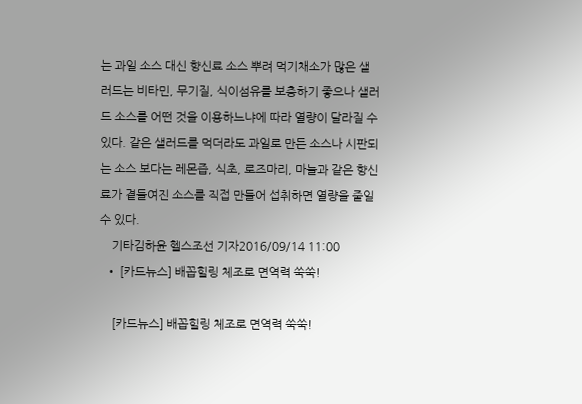는 과일 소스 대신 향신료 소스 뿌려 먹기채소가 많은 샐러드는 비타민, 무기질, 식이섬유를 보충하기 좋으나 샐러드 소스를 어떤 것을 이용하느냐에 따라 열량이 달라질 수 있다. 같은 샐러드를 먹더라도 과일로 만든 소스나 시판되는 소스 보다는 레몬즙, 식초, 로즈마리, 마늘과 같은 향신료가 곁들여진 소스를 직접 만들어 섭취하면 열량을 줄일 수 있다.
    기타김하윤 헬스조선 기자2016/09/14 11:00
  • [카드뉴스] 배꼽힐링 체조로 면역력 쑥쑥!

    [카드뉴스] 배꼽힐링 체조로 면역력 쑥쑥!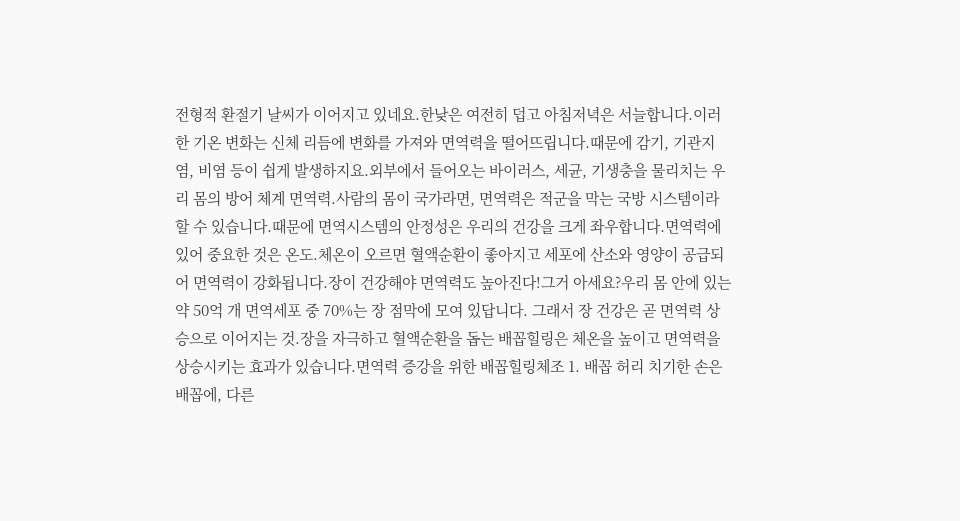전형적 환절기 날씨가 이어지고 있네요.한낮은 여전히 덥고 아침저녁은 서늘합니다.이러한 기온 변화는 신체 리듬에 변화를 가져와 면역력을 떨어뜨립니다.때문에 감기, 기관지염, 비염 등이 쉽게 발생하지요.외부에서 들어오는 바이러스, 세균, 기생충을 물리치는 우리 몸의 방어 체계 면역력.사람의 몸이 국가라면, 면역력은 적군을 막는 국방 시스템이라 할 수 있습니다.때문에 면역시스템의 안정성은 우리의 건강을 크게 좌우합니다.면역력에 있어 중요한 것은 온도.체온이 오르면 혈액순환이 좋아지고 세포에 산소와 영양이 공급되어 면역력이 강화됩니다.장이 건강해야 면역력도 높아진다!그거 아세요?우리 몸 안에 있는 약 50억 개 면역세포 중 70%는 장 점막에 모여 있답니다. 그래서 장 건강은 곧 면역력 상승으로 이어지는 것.장을 자극하고 혈액순환을 돕는 배꼽힐링은 체온을 높이고 면역력을 상승시키는 효과가 있습니다.면역력 증강을 위한 배꼽힐링체조 1. 배꼽 허리 치기한 손은 배꼽에, 다른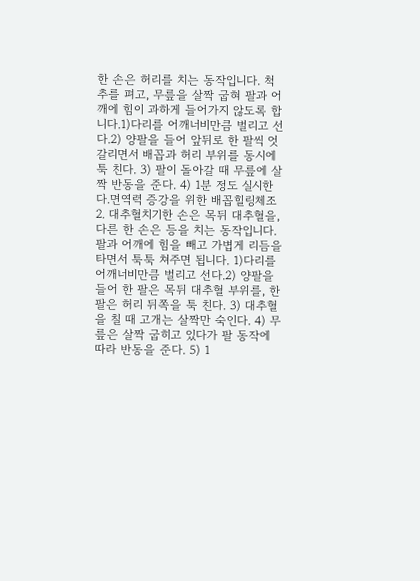한 손은 허리를 치는 동작입니다. 척추를 펴고, 무릎을 살짝 굽혀 팔과 어깨에 힘이 과하게 들어가지 않도록 합니다.1)다리를 어깨너비만큼 벌리고 선다.2) 양팔을 들어 앞뒤로 한 팔씩 엇갈리면서 배꼽과 허리 부위를 동시에 툭 친다. 3) 팔이 돌아갈 때 무릎에 살짝 반동을 준다. 4) 1분 정도 실시한다.면역력 증강을 위한 배꼽힐링체조 2. 대추혈치기한 손은 목뒤 대추혈을, 다른 한 손은 등을 치는 동작입니다.팔과 어깨에 힘을 빼고 가볍게 리듬을 타면서 툭툭 쳐주면 됩니다. 1)다리를 어깨너비만큼 벌리고 선다.2) 양팔을 들어 한 팔은 목뒤 대추혈 부위를, 한 팔은 허리 뒤쪽을 툭 친다. 3) 대추혈을 칠 때 고개는 살짝만 숙인다. 4) 무릎은 살짝 굽히고 있다가 팔 동작에 따라 반동을 준다. 5) 1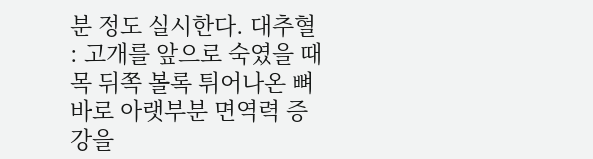분 정도 실시한다. 대추혈 : 고개를 앞으로 숙였을 때 목 뒤쪽 볼록 튀어나온 뼈 바로 아랫부분 면역력 증강을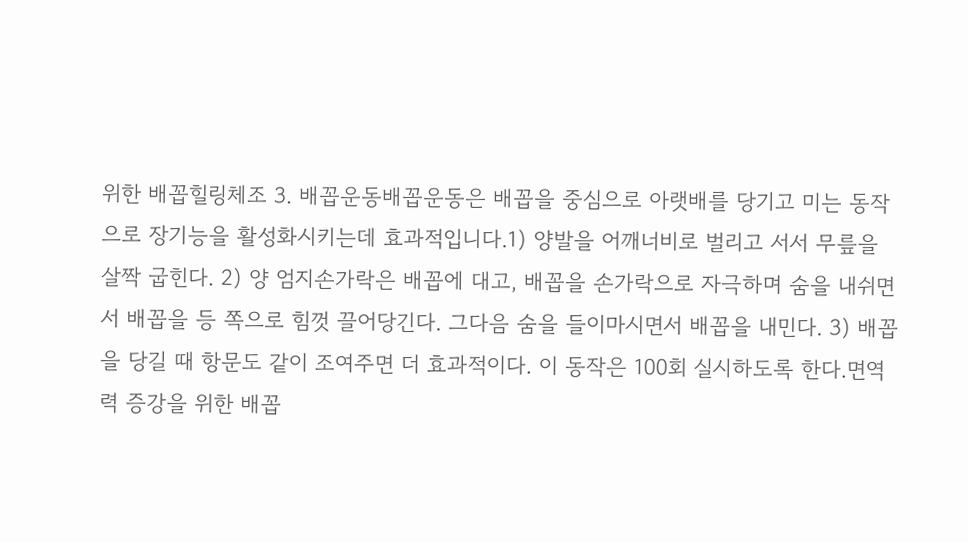위한 배꼽힐링체조 3. 배꼽운동배꼽운동은 배꼽을 중심으로 아랫배를 당기고 미는 동작으로 장기능을 활성화시키는데 효과적입니다.1) 양발을 어깨너비로 벌리고 서서 무릎을 살짝 굽힌다. 2) 양 엄지손가락은 배꼽에 대고, 배꼽을 손가락으로 자극하며 숨을 내쉬면서 배꼽을 등 쪽으로 힘껏 끌어당긴다. 그다음 숨을 들이마시면서 배꼽을 내민다. 3) 배꼽을 당길 때 항문도 같이 조여주면 더 효과적이다. 이 동작은 100회 실시하도록 한다.면역력 증강을 위한 배꼽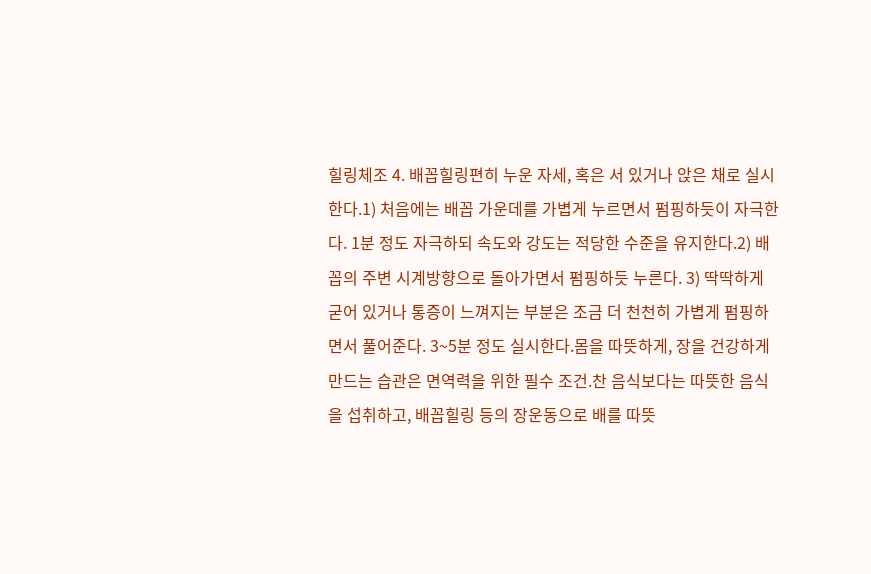힐링체조 4. 배꼽힐링편히 누운 자세, 혹은 서 있거나 앉은 채로 실시한다.1) 처음에는 배꼽 가운데를 가볍게 누르면서 펌핑하듯이 자극한다. 1분 정도 자극하되 속도와 강도는 적당한 수준을 유지한다.2) 배꼽의 주변 시계방향으로 돌아가면서 펌핑하듯 누른다. 3) 딱딱하게 굳어 있거나 통증이 느껴지는 부분은 조금 더 천천히 가볍게 펌핑하면서 풀어준다. 3~5분 정도 실시한다.몸을 따뜻하게, 장을 건강하게 만드는 습관은 면역력을 위한 필수 조건.찬 음식보다는 따뜻한 음식을 섭취하고, 배꼽힐링 등의 장운동으로 배를 따뜻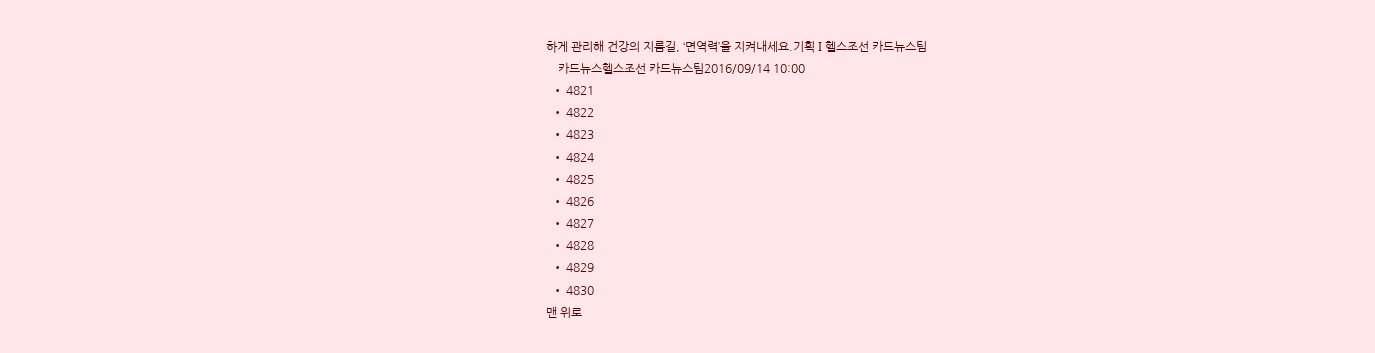하게 관리해 건강의 지름길, ‘면역력’을 지켜내세요.기획 I 헬스조선 카드뉴스팀
    카드뉴스헬스조선 카드뉴스팀2016/09/14 10:00
  • 4821
  • 4822
  • 4823
  • 4824
  • 4825
  • 4826
  • 4827
  • 4828
  • 4829
  • 4830
맨 위로